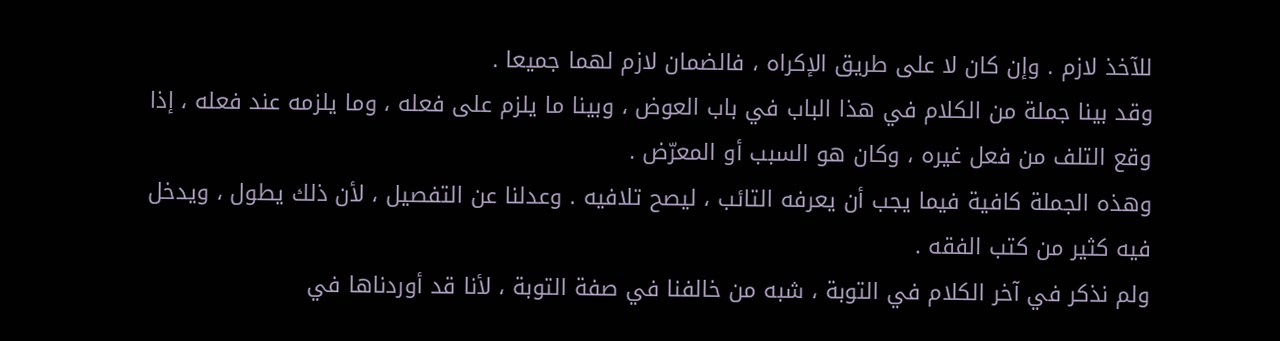للآخذ لازم . وإن كان لا على طريق الإكراه ، فالضمان لازم لهما جميعا .
وقد بينا جملة من الكلام في هذا الباب في باب العوض ، وبينا ما يلزم على فعله ، وما يلزمه عند فعله ، إذا وقع التلف من فعل غيره ، وكان هو السبب أو المعرّض .
وهذه الجملة كافية فيما يجب أن يعرفه التائب ، ليصح تلافيه . وعدلنا عن التفصيل ، لأن ذلك يطول ، ويدخل فيه كثير من كتب الفقه .
ولم نذكر في آخر الكلام في التوبة ، شبه من خالفنا في صفة التوبة ، لأنا قد أوردناها في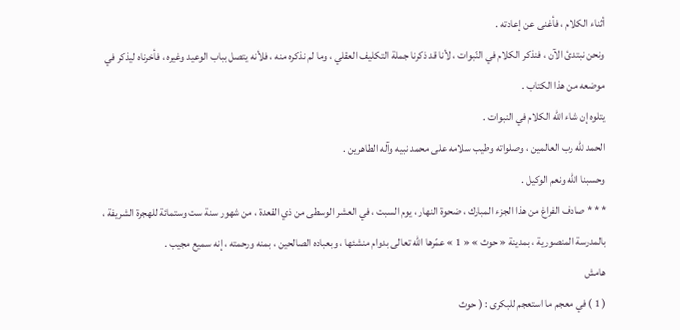أثناء الكلام ، فأغنى عن إعادته .
ونحن نبتدئ الآن ، فنذكر الكلام في النّبوات ، لأنا قد ذكرنا جملة التكليف العقلي ، وما لم نذكره منه ، فلأنه يتصل بباب الوعيد وغيره ، فأخرناه ليذكر في موضعه من هذا الكتاب .
يتلوه إن شاء اللّه الكلام في النبوات .
الحمد للّه رب العالمين ، وصلواته وطيب سلامه على محمد نبيه وآله الطاهرين .
وحسبنا اللّه ونعم الوكيل .
* * * صادف الفراغ من هذا الجزء المبارك ، ضحوة النهار ، يوم السبت ، في العشر الوسطى من ذي القعدة ، من شهور سنة ست وستمائة للهجرة الشريفة ، بالمدرسة المنصورية ، بمدينة « حوث » « 1 » عمّرها اللّه تعالى بدوام منشئها ، وبعباده الصالحين ، بمنه ورحمته ، إنه سميع مجيب .
هامش
( 1 ) في معجم ما استعجم للبكرى : ( حوث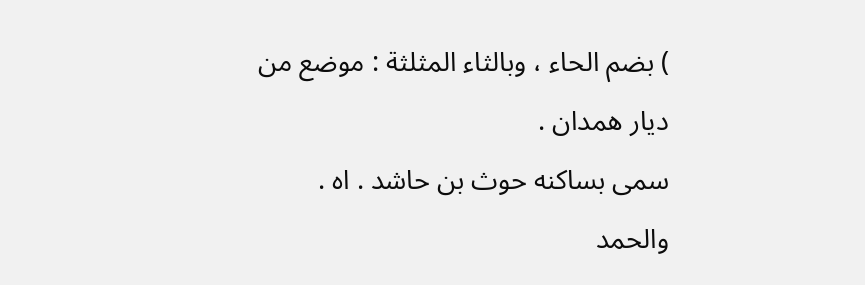) بضم الحاء ، وبالثاء المثلثة : موضع من ديار همدان .
سمى بساكنه حوث بن حاشد . اه . والحمد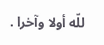للّه أولا وآخرا .